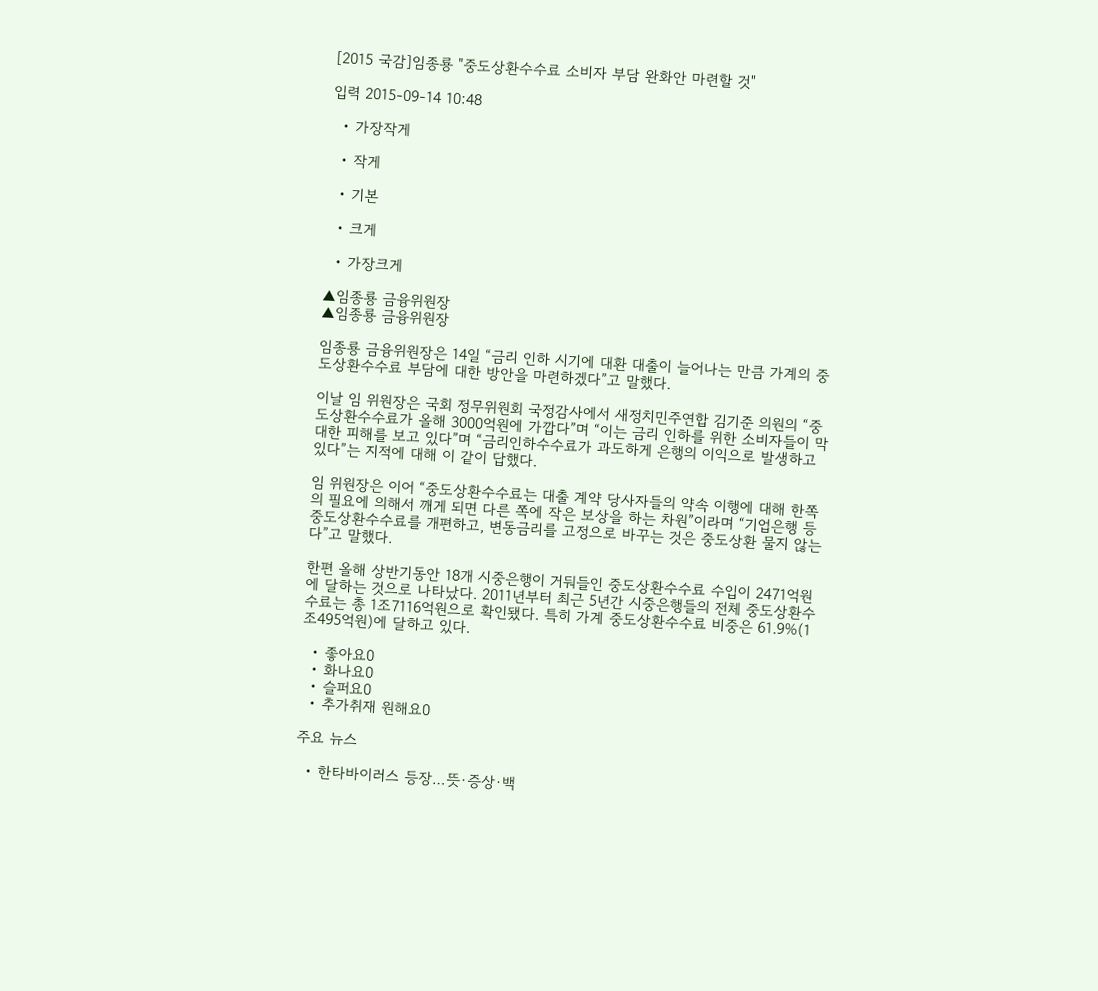[2015 국감]임종룡 "중도상환수수료 소비자 부담 완화안 마련할 것"

입력 2015-09-14 10:48

  • 가장작게

  • 작게

  • 기본

  • 크게

  • 가장크게

▲임종룡 금융위원장
▲임종룡 금융위원장

임종룡 금융위원장은 14일 “금리 인하 시기에 대환 대출이 늘어나는 만큼 가계의 중도상환수수료 부담에 대한 방안을 마련하겠다”고 말했다.

이날 임 위원장은 국회 정무위원회 국정감사에서 새정치민주연합 김기준 의원의 “중도상환수수료가 올해 3000억원에 가깝다”며 “이는 금리 인하를 위한 소비자들이 막대한 피해를 보고 있다”며 “금리인하수수료가 과도하게 은행의 이익으로 발생하고 있다”는 지적에 대해 이 같이 답했다.

임 위원장은 이어 “중도상환수수료는 대출 계약 당사자들의 약속 이행에 대해 한쪽의 필요에 의해서 깨게 되면 다른 쪽에 작은 보상을 하는 차원”이라며 “기업은행 등 중도상환수수료를 개편하고, 변동금리를 고정으로 바꾸는 것은 중도상환 물지 않는다”고 말했다.

한편 올해 상반기동안 18개 시중은행이 거둬들인 중도상환수수료 수입이 2471억원에 달하는 것으로 나타났다. 2011년부터 최근 5년간 시중은행들의 전체 중도상환수수료는 총 1조7116억원으로 확인됐다. 특히 가계 중도상환수수료 비중은 61.9%(1조495억원)에 달하고 있다.

  • 좋아요0
  • 화나요0
  • 슬퍼요0
  • 추가취재 원해요0

주요 뉴스

  • 한타바이러스 등장…뜻·증상·백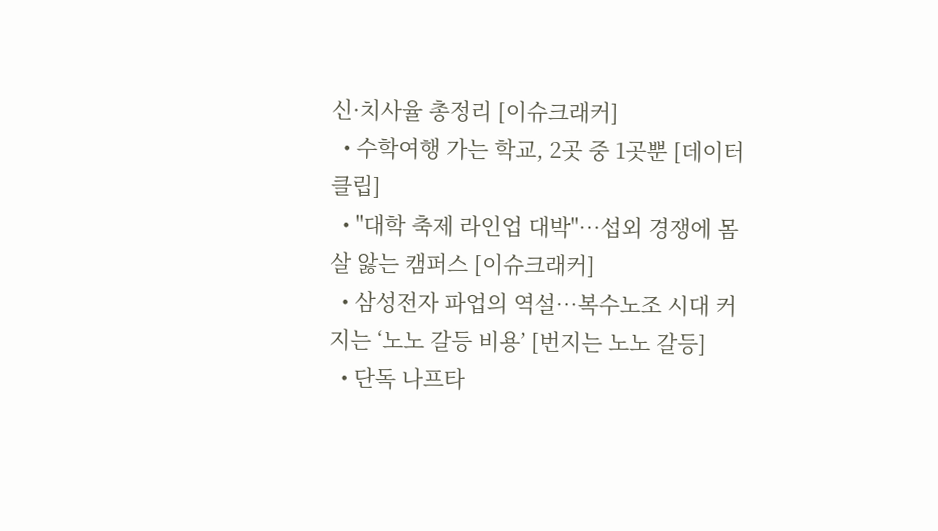신·치사율 총정리 [이슈크래커]
  • 수학여행 가는 학교, 2곳 중 1곳뿐 [데이터클립]
  • "대학 축제 라인업 대박"⋯섭외 경쟁에 몸살 앓는 캠퍼스 [이슈크래커]
  • 삼성전자 파업의 역설…복수노조 시대 커지는 ‘노노 갈등 비용’ [번지는 노노 갈등]
  • 단독 나프타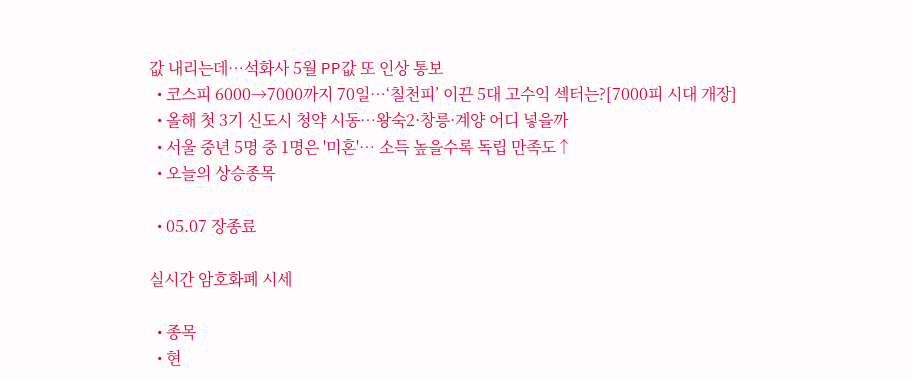값 내리는데…석화사 5월 PP값 또 인상 통보
  • 코스피 6000→7000까지 70일⋯‘칠천피’ 이끈 5대 고수익 섹터는?[7000피 시대 개장]
  • 올해 첫 3기 신도시 청약 시동…왕숙2·창릉·계양 어디 넣을까
  • 서울 중년 5명 중 1명은 '미혼'… 소득 높을수록 독립 만족도↑
  • 오늘의 상승종목

  • 05.07 장종료

실시간 암호화폐 시세

  • 종목
  • 현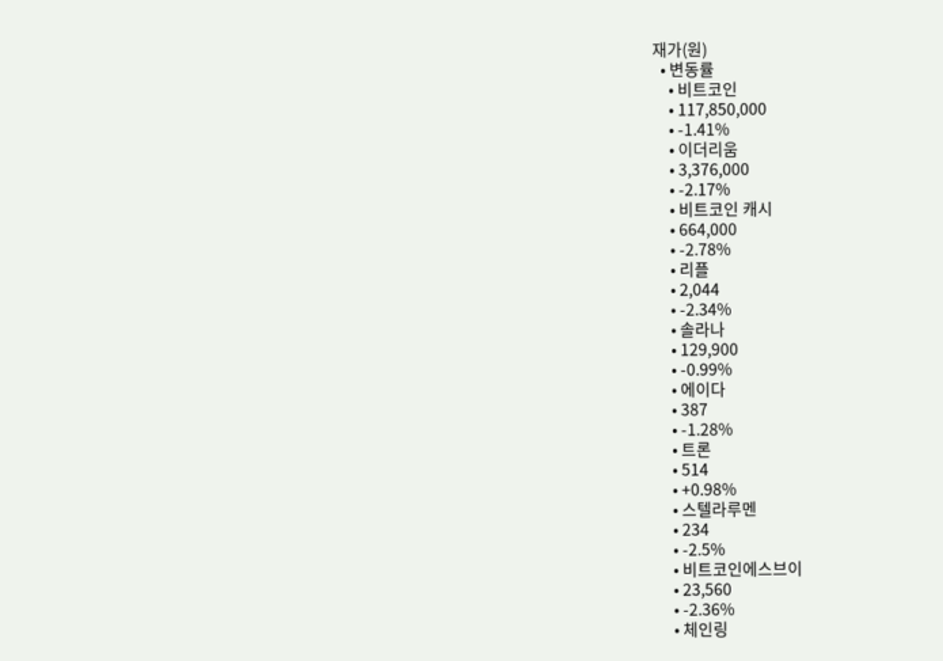재가(원)
  • 변동률
    • 비트코인
    • 117,850,000
    • -1.41%
    • 이더리움
    • 3,376,000
    • -2.17%
    • 비트코인 캐시
    • 664,000
    • -2.78%
    • 리플
    • 2,044
    • -2.34%
    • 솔라나
    • 129,900
    • -0.99%
    • 에이다
    • 387
    • -1.28%
    • 트론
    • 514
    • +0.98%
    • 스텔라루멘
    • 234
    • -2.5%
    • 비트코인에스브이
    • 23,560
    • -2.36%
    • 체인링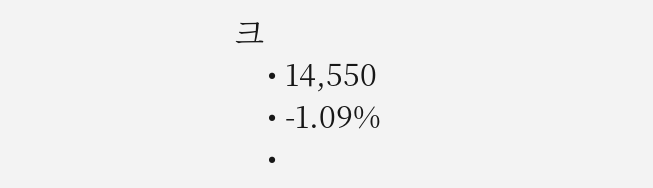크
    • 14,550
    • -1.09%
    •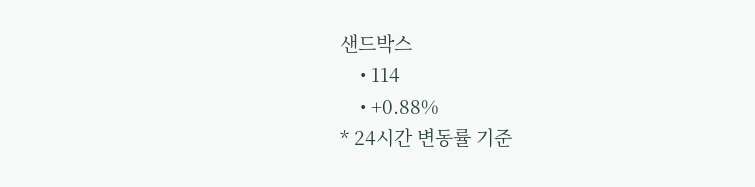샌드박스
    • 114
    • +0.88%
* 24시간 변동률 기준